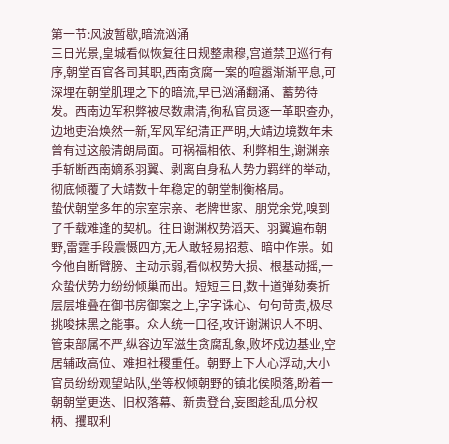第一节:风波暂歇,暗流汹涌
三日光景,皇城看似恢复往日规整肃穆,宫道禁卫巡行有序,朝堂百官各司其职,西南贪腐一案的喧嚣渐渐平息,可深埋在朝堂肌理之下的暗流,早已汹涌翻涌、蓄势待发。西南边军积弊被尽数肃清,徇私官员逐一革职查办,边地吏治焕然一新,军风军纪清正严明,大靖边境数年未曾有过这般清朗局面。可祸福相依、利弊相生,谢渊亲手斩断西南嫡系羽翼、剥离自身私人势力羁绊的举动,彻底倾覆了大靖数十年稳定的朝堂制衡格局。
蛰伏朝堂多年的宗室宗亲、老牌世家、朋党余党,嗅到了千载难逢的契机。往日谢渊权势滔天、羽翼遍布朝野,雷霆手段震慑四方,无人敢轻易招惹、暗中作祟。如今他自断臂膀、主动示弱,看似权势大损、根基动摇,一众蛰伏势力纷纷倾巢而出。短短三日,数十道弹劾奏折层层堆叠在御书房御案之上,字字诛心、句句苛责,极尽挑唆抹黑之能事。众人统一口径,攻讦谢渊识人不明、管束部属不严,纵容边军滋生贪腐乱象,败坏戍边基业,空居辅政高位、难担社稷重任。朝野上下人心浮动,大小官员纷纷观望站队,坐等权倾朝野的镇北侯陨落,盼着一朝朝堂更迭、旧权落幕、新贵登台,妄图趁乱瓜分权柄、攫取利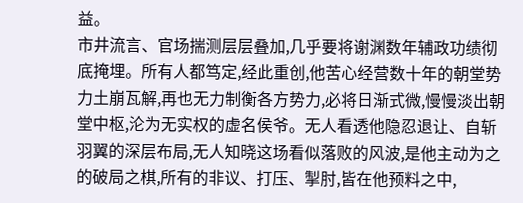益。
市井流言、官场揣测层层叠加,几乎要将谢渊数年辅政功绩彻底掩埋。所有人都笃定,经此重创,他苦心经营数十年的朝堂势力土崩瓦解,再也无力制衡各方势力,必将日渐式微,慢慢淡出朝堂中枢,沦为无实权的虚名侯爷。无人看透他隐忍退让、自斩羽翼的深层布局,无人知晓这场看似落败的风波,是他主动为之的破局之棋,所有的非议、打压、掣肘,皆在他预料之中,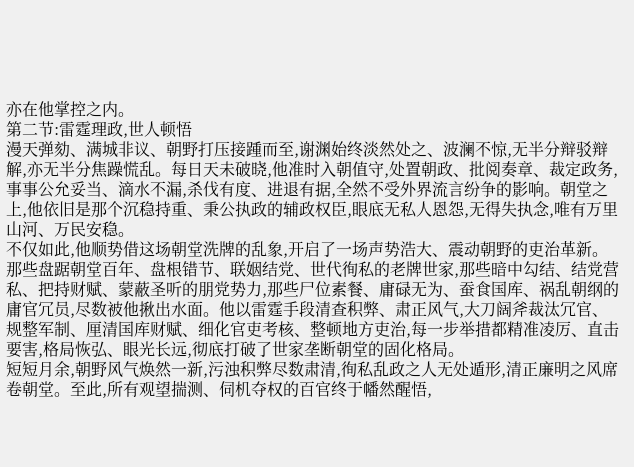亦在他掌控之内。
第二节:雷霆理政,世人顿悟
漫天弹劾、满城非议、朝野打压接踵而至,谢渊始终淡然处之、波澜不惊,无半分辩驳辩解,亦无半分焦躁慌乱。每日天未破晓,他准时入朝值守,处置朝政、批阅奏章、裁定政务,事事公允妥当、滴水不漏,杀伐有度、进退有据,全然不受外界流言纷争的影响。朝堂之上,他依旧是那个沉稳持重、秉公执政的辅政权臣,眼底无私人恩怨,无得失执念,唯有万里山河、万民安稳。
不仅如此,他顺势借这场朝堂洗牌的乱象,开启了一场声势浩大、震动朝野的吏治革新。那些盘踞朝堂百年、盘根错节、联姻结党、世代徇私的老牌世家,那些暗中勾结、结党营私、把持财赋、蒙蔽圣听的朋党势力,那些尸位素餐、庸碌无为、蚕食国库、祸乱朝纲的庸官冗员,尽数被他揪出水面。他以雷霆手段清查积弊、肃正风气,大刀阔斧裁汰冗官、规整军制、厘清国库财赋、细化官吏考核、整顿地方吏治,每一步举措都精准凌厉、直击要害,格局恢弘、眼光长远,彻底打破了世家垄断朝堂的固化格局。
短短月余,朝野风气焕然一新,污浊积弊尽数肃清,徇私乱政之人无处遁形,清正廉明之风席卷朝堂。至此,所有观望揣测、伺机夺权的百官终于幡然醒悟,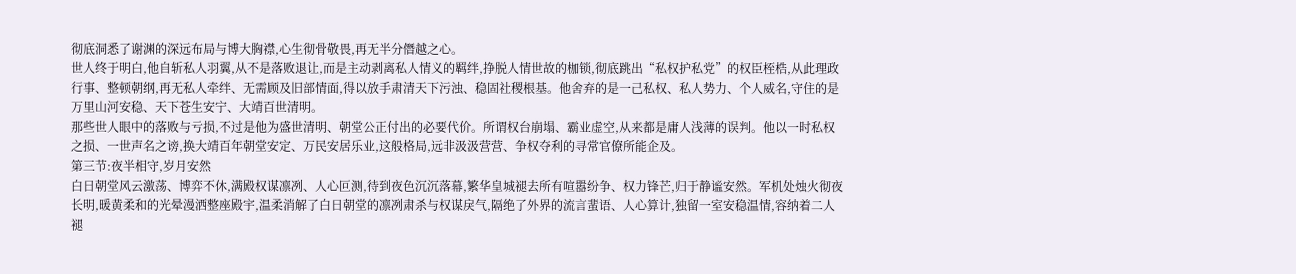彻底洞悉了谢渊的深远布局与博大胸襟,心生彻骨敬畏,再无半分僭越之心。
世人终于明白,他自斩私人羽翼,从不是落败退让,而是主动剥离私人情义的羁绊,挣脱人情世故的枷锁,彻底跳出“私权护私党”的权臣桎梏,从此理政行事、整顿朝纲,再无私人牵绊、无需顾及旧部情面,得以放手肃清天下污浊、稳固社稷根基。他舍弃的是一己私权、私人势力、个人威名,守住的是万里山河安稳、天下苍生安宁、大靖百世清明。
那些世人眼中的落败与亏损,不过是他为盛世清明、朝堂公正付出的必要代价。所谓权台崩塌、霸业虚空,从来都是庸人浅薄的误判。他以一时私权之损、一世声名之谤,换大靖百年朝堂安定、万民安居乐业,这般格局,远非汲汲营营、争权夺利的寻常官僚所能企及。
第三节:夜半相守,岁月安然
白日朝堂风云激荡、博弈不休,满殿权谋凛冽、人心叵测,待到夜色沉沉落幕,繁华皇城褪去所有喧嚣纷争、权力锋芒,归于静谧安然。军机处烛火彻夜长明,暖黄柔和的光晕漫洒整座殿宇,温柔消解了白日朝堂的凛冽肃杀与权谋戾气,隔绝了外界的流言蜚语、人心算计,独留一室安稳温情,容纳着二人褪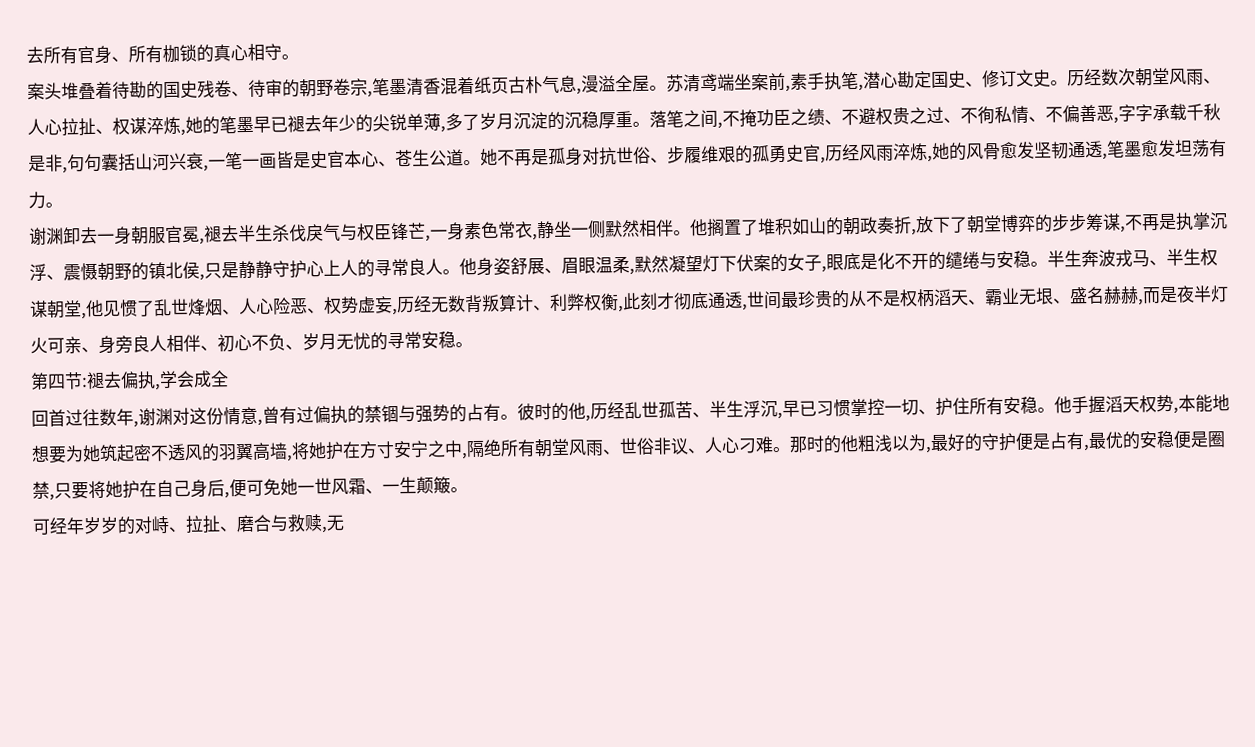去所有官身、所有枷锁的真心相守。
案头堆叠着待勘的国史残卷、待审的朝野卷宗,笔墨清香混着纸页古朴气息,漫溢全屋。苏清鸢端坐案前,素手执笔,潜心勘定国史、修订文史。历经数次朝堂风雨、人心拉扯、权谋淬炼,她的笔墨早已褪去年少的尖锐单薄,多了岁月沉淀的沉稳厚重。落笔之间,不掩功臣之绩、不避权贵之过、不徇私情、不偏善恶,字字承载千秋是非,句句囊括山河兴衰,一笔一画皆是史官本心、苍生公道。她不再是孤身对抗世俗、步履维艰的孤勇史官,历经风雨淬炼,她的风骨愈发坚韧通透,笔墨愈发坦荡有力。
谢渊卸去一身朝服官冕,褪去半生杀伐戾气与权臣锋芒,一身素色常衣,静坐一侧默然相伴。他搁置了堆积如山的朝政奏折,放下了朝堂博弈的步步筹谋,不再是执掌沉浮、震慑朝野的镇北侯,只是静静守护心上人的寻常良人。他身姿舒展、眉眼温柔,默然凝望灯下伏案的女子,眼底是化不开的缱绻与安稳。半生奔波戎马、半生权谋朝堂,他见惯了乱世烽烟、人心险恶、权势虚妄,历经无数背叛算计、利弊权衡,此刻才彻底通透,世间最珍贵的从不是权柄滔天、霸业无垠、盛名赫赫,而是夜半灯火可亲、身旁良人相伴、初心不负、岁月无忧的寻常安稳。
第四节:褪去偏执,学会成全
回首过往数年,谢渊对这份情意,曾有过偏执的禁锢与强势的占有。彼时的他,历经乱世孤苦、半生浮沉,早已习惯掌控一切、护住所有安稳。他手握滔天权势,本能地想要为她筑起密不透风的羽翼高墙,将她护在方寸安宁之中,隔绝所有朝堂风雨、世俗非议、人心刁难。那时的他粗浅以为,最好的守护便是占有,最优的安稳便是圈禁,只要将她护在自己身后,便可免她一世风霜、一生颠簸。
可经年岁岁的对峙、拉扯、磨合与救赎,无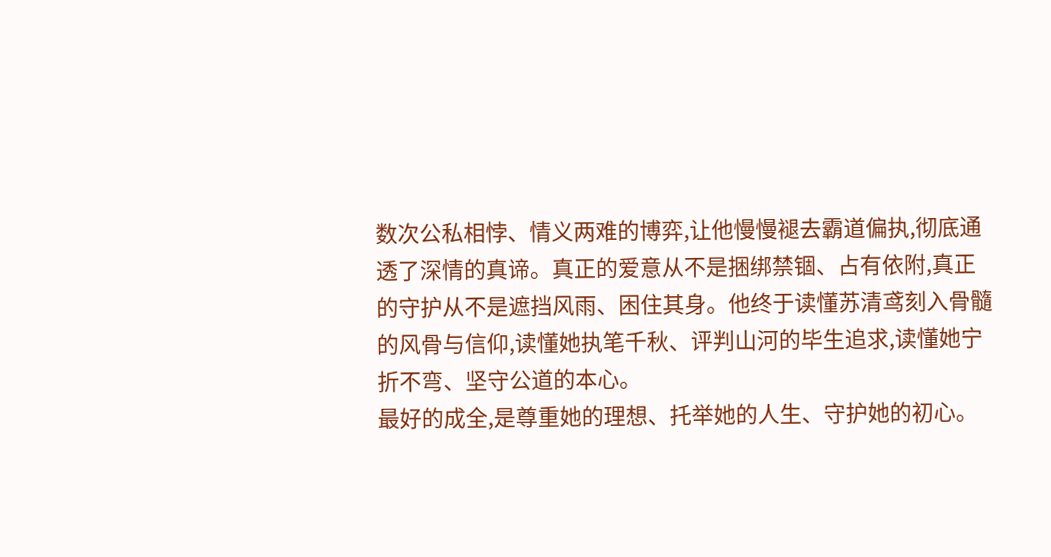数次公私相悖、情义两难的博弈,让他慢慢褪去霸道偏执,彻底通透了深情的真谛。真正的爱意从不是捆绑禁锢、占有依附,真正的守护从不是遮挡风雨、困住其身。他终于读懂苏清鸢刻入骨髓的风骨与信仰,读懂她执笔千秋、评判山河的毕生追求,读懂她宁折不弯、坚守公道的本心。
最好的成全,是尊重她的理想、托举她的人生、守护她的初心。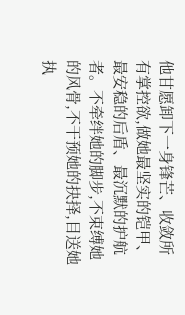他甘愿卸下一身锋芒、收敛所有掌控欲,做她最坚实的铠甲、最安稳的后盾、最沉默的护航者。不牵绊她的脚步,不束缚她的风骨,不干预她的抉择,目送她执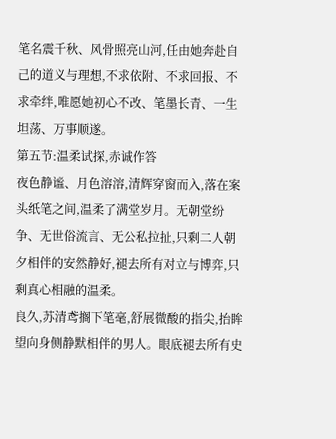笔名震千秋、风骨照亮山河,任由她奔赴自己的道义与理想,不求依附、不求回报、不求牵绊,唯愿她初心不改、笔墨长青、一生坦荡、万事顺遂。
第五节:温柔试探,赤诚作答
夜色静谧、月色溶溶,清辉穿窗而入,落在案头纸笔之间,温柔了满堂岁月。无朝堂纷争、无世俗流言、无公私拉扯,只剩二人朝夕相伴的安然静好,褪去所有对立与博弈,只剩真心相融的温柔。
良久,苏清鸢搁下笔毫,舒展微酸的指尖,抬眸望向身侧静默相伴的男人。眼底褪去所有史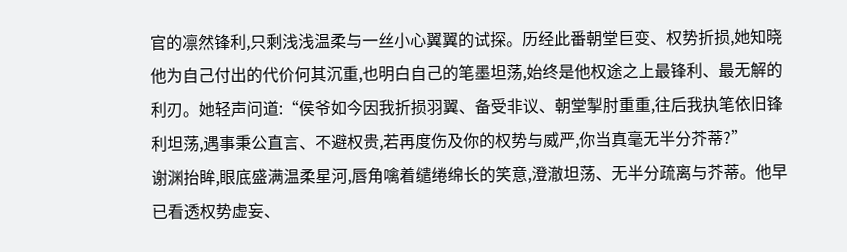官的凛然锋利,只剩浅浅温柔与一丝小心翼翼的试探。历经此番朝堂巨变、权势折损,她知晓他为自己付出的代价何其沉重,也明白自己的笔墨坦荡,始终是他权途之上最锋利、最无解的利刃。她轻声问道:“侯爷如今因我折损羽翼、备受非议、朝堂掣肘重重,往后我执笔依旧锋利坦荡,遇事秉公直言、不避权贵,若再度伤及你的权势与威严,你当真毫无半分芥蒂?”
谢渊抬眸,眼底盛满温柔星河,唇角噙着缱绻绵长的笑意,澄澈坦荡、无半分疏离与芥蒂。他早已看透权势虚妄、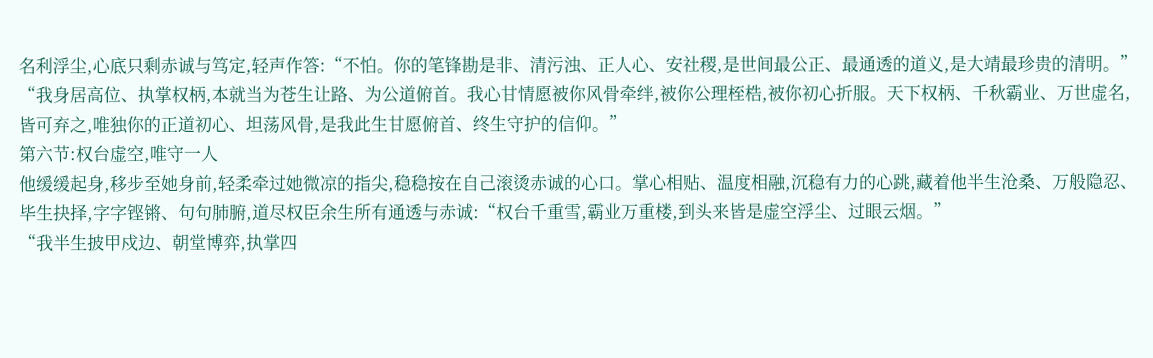名利浮尘,心底只剩赤诚与笃定,轻声作答:“不怕。你的笔锋勘是非、清污浊、正人心、安社稷,是世间最公正、最通透的道义,是大靖最珍贵的清明。”
“我身居高位、执掌权柄,本就当为苍生让路、为公道俯首。我心甘情愿被你风骨牵绊,被你公理桎梏,被你初心折服。天下权柄、千秋霸业、万世虚名,皆可弃之,唯独你的正道初心、坦荡风骨,是我此生甘愿俯首、终生守护的信仰。”
第六节:权台虚空,唯守一人
他缓缓起身,移步至她身前,轻柔牵过她微凉的指尖,稳稳按在自己滚烫赤诚的心口。掌心相贴、温度相融,沉稳有力的心跳,藏着他半生沧桑、万般隐忍、毕生抉择,字字铿锵、句句肺腑,道尽权臣余生所有通透与赤诚:“权台千重雪,霸业万重楼,到头来皆是虚空浮尘、过眼云烟。”
“我半生披甲戍边、朝堂博弈,执掌四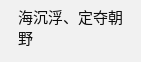海沉浮、定夺朝野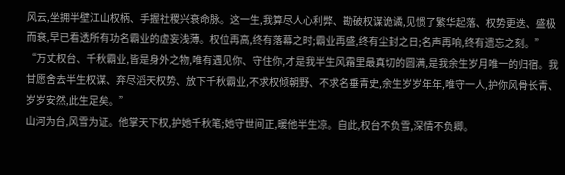风云,坐拥半壁江山权柄、手握社稷兴衰命脉。这一生,我算尽人心利弊、勘破权谋诡谲,见惯了繁华起落、权势更迭、盛极而衰,早已看透所有功名霸业的虚妄浅薄。权位再高,终有落幕之时;霸业再盛,终有尘封之日;名声再响,终有遗忘之刻。”
“万丈权台、千秋霸业,皆是身外之物,唯有遇见你、守住你,才是我半生风霜里最真切的圆满,是我余生岁月唯一的归宿。我甘愿舍去半生权谋、弃尽滔天权势、放下千秋霸业,不求权倾朝野、不求名垂青史,余生岁岁年年,唯守一人,护你风骨长青、岁岁安然,此生足矣。”
山河为台,风雪为证。他掌天下权,护她千秋笔;她守世间正,暖他半生凉。自此,权台不负雪,深情不负卿。